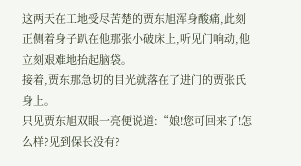这两天在工地受尽苦楚的贾东旭浑身酸痛,此刻正侧着身子趴在他那张小破床上,听见门响动,他立刻艰难地抬起脑袋。
接着,贾东那急切的目光就落在了进门的贾张氏身上。
只见贾东旭双眼一亮便说道:“娘!您可回来了!怎么样?见到保长没有?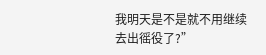我明天是不是就不用继续去出徭役了?”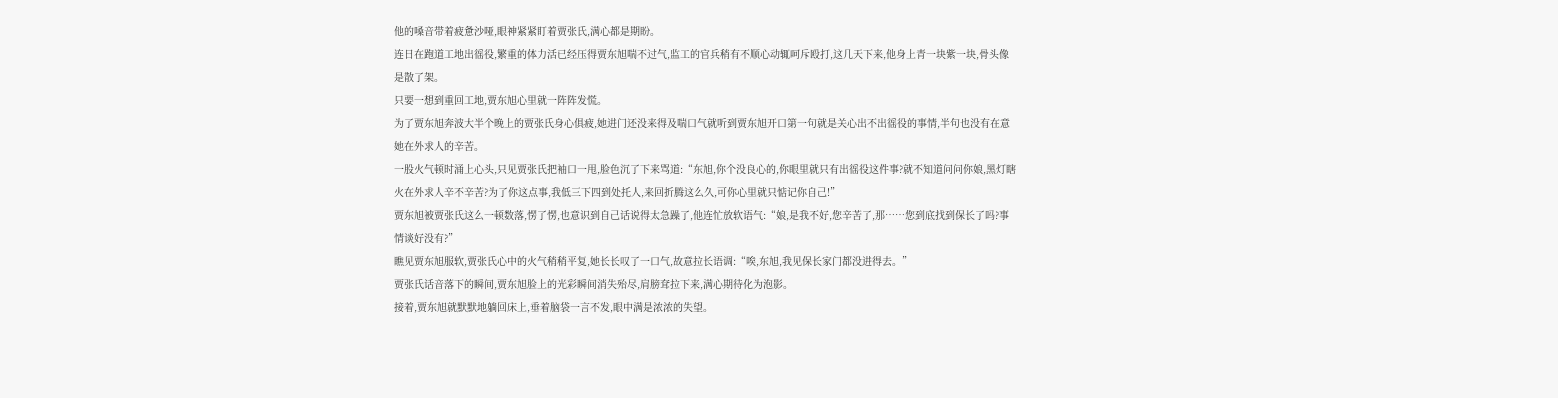他的嗓音带着疲惫沙哑,眼神紧紧盯着贾张氏,满心都是期盼。
连日在跑道工地出徭役,繁重的体力活已经压得贾东旭喘不过气,监工的官兵稍有不顺心动辄呵斥殴打,这几天下来,他身上青一块紫一块,骨头像是散了架。
只要一想到重回工地,贾东旭心里就一阵阵发慌。
为了贾东旭奔波大半个晚上的贾张氏身心俱疲,她进门还没来得及喘口气就听到贾东旭开口第一句就是关心出不出徭役的事情,半句也没有在意她在外求人的辛苦。
一股火气顿时涌上心头,只见贾张氏把袖口一甩,脸色沉了下来骂道:“东旭,你个没良心的,你眼里就只有出徭役这件事?就不知道问问你娘,黑灯瞎火在外求人辛不辛苦?为了你这点事,我低三下四到处托人,来回折腾这么久,可你心里就只惦记你自己!”
贾东旭被贾张氏这么一顿数落,愣了愣,也意识到自己话说得太急躁了,他连忙放软语气:“娘,是我不好,您辛苦了,那……您到底找到保长了吗?事情谈好没有?”
瞧见贾东旭服软,贾张氏心中的火气稍稍平复,她长长叹了一口气,故意拉长语调:“唉,东旭,我见保长家门都没进得去。”
贾张氏话音落下的瞬间,贾东旭脸上的光彩瞬间消失殆尽,肩膀耷拉下来,满心期待化为泡影。
接着,贾东旭就默默地躺回床上,垂着脑袋一言不发,眼中满是浓浓的失望。